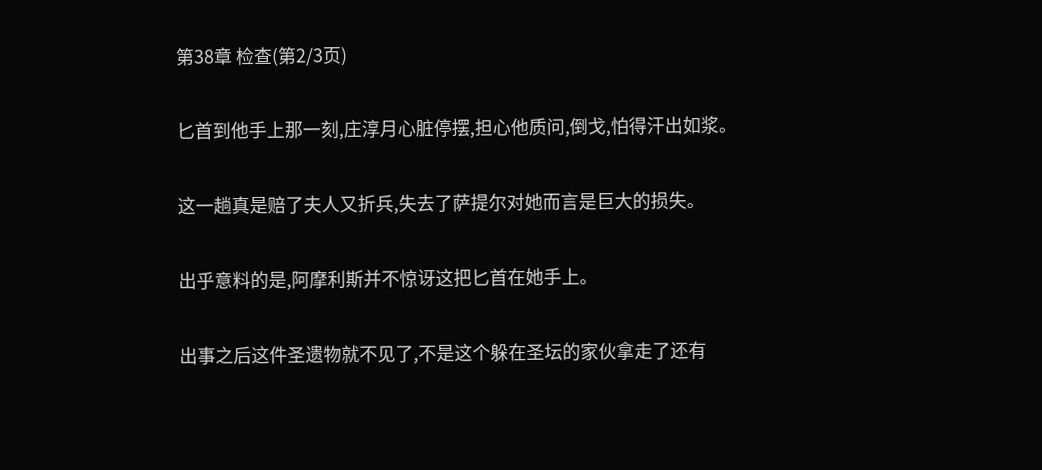第38章 检查(第2/3页)

匕首到他手上那一刻,庄淳月心脏停摆,担心他质问,倒戈,怕得汗出如浆。

这一趟真是赔了夫人又折兵,失去了萨提尔对她而言是巨大的损失。

出乎意料的是,阿摩利斯并不惊讶这把匕首在她手上。

出事之后这件圣遗物就不见了,不是这个躲在圣坛的家伙拿走了还有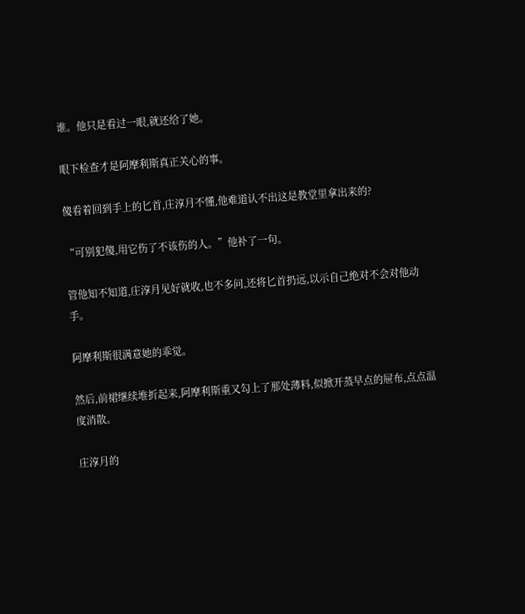谁。他只是看过一眼,就还给了她。

眼下检查才是阿摩利斯真正关心的事。

傻看着回到手上的匕首,庄淳月不懂,他难道认不出这是教堂里拿出来的?

“可别犯傻,用它伤了不该伤的人。”他补了一句。

管他知不知道,庄淳月见好就收,也不多问,还将匕首扔远,以示自己绝对不会对他动手。

阿摩利斯很满意她的乖觉。

然后,前裙继续堆折起来,阿摩利斯重又勾上了那处薄料,似掀开蒸早点的屉布,点点温度消散。

庄淳月的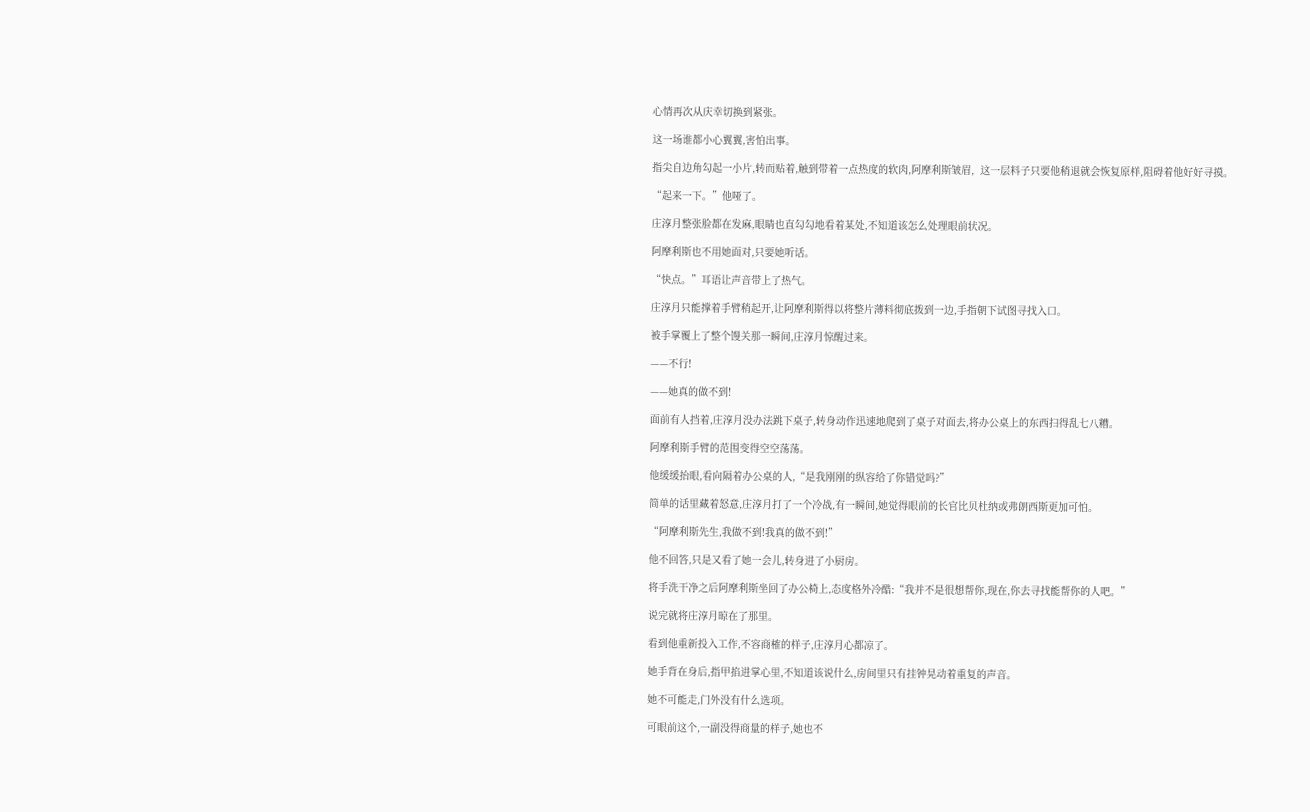心情再次从庆幸切换到紧张。

这一场谁都小心翼翼,害怕出事。

指尖自边角勾起一小片,转而贴着,触到带着一点热度的软肉,阿摩利斯皱眉,  这一层料子只要他稍退就会恢复原样,阻碍着他好好寻摸。

“起来一下。”他哑了。

庄淳月整张脸都在发麻,眼睛也直勾勾地看着某处,不知道该怎么处理眼前状况。

阿摩利斯也不用她面对,只要她听话。

“快点。”耳语让声音带上了热气。

庄淳月只能撑着手臂稍起开,让阿摩利斯得以将整片薄料彻底拨到一边,手指朝下试图寻找入口。

被手掌覆上了整个馒关那一瞬间,庄淳月惊醒过来。

——不行!

——她真的做不到!

面前有人挡着,庄淳月没办法跳下桌子,转身动作迅速地爬到了桌子对面去,将办公桌上的东西扫得乱七八糟。

阿摩利斯手臂的范围变得空空荡荡。

他缓缓抬眼,看向隔着办公桌的人,“是我刚刚的纵容给了你错觉吗?”

简单的话里藏着怒意,庄淳月打了一个冷战,有一瞬间,她觉得眼前的长官比贝杜纳或弗朗西斯更加可怕。

“阿摩利斯先生,我做不到!我真的做不到!”

他不回答,只是又看了她一会儿,转身进了小厨房。

将手洗干净之后阿摩利斯坐回了办公椅上,态度格外冷酷:“我并不是很想帮你,现在,你去寻找能帮你的人吧。”

说完就将庄淳月晾在了那里。

看到他重新投入工作,不容商榷的样子,庄淳月心都凉了。

她手背在身后,指甲掐进掌心里,不知道该说什么,房间里只有挂钟晃动着重复的声音。

她不可能走,门外没有什么选项。

可眼前这个,一副没得商量的样子,她也不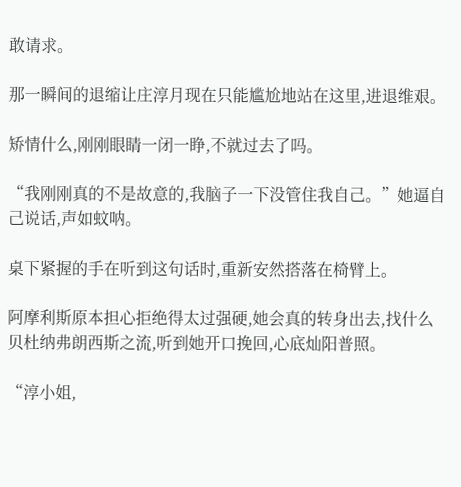敢请求。

那一瞬间的退缩让庄淳月现在只能尴尬地站在这里,进退维艰。

矫情什么,刚刚眼睛一闭一睁,不就过去了吗。

“我刚刚真的不是故意的,我脑子一下没管住我自己。”她逼自己说话,声如蚊呐。

桌下紧握的手在听到这句话时,重新安然搭落在椅臂上。

阿摩利斯原本担心拒绝得太过强硬,她会真的转身出去,找什么贝杜纳弗朗西斯之流,听到她开口挽回,心底灿阳普照。

“淳小姐,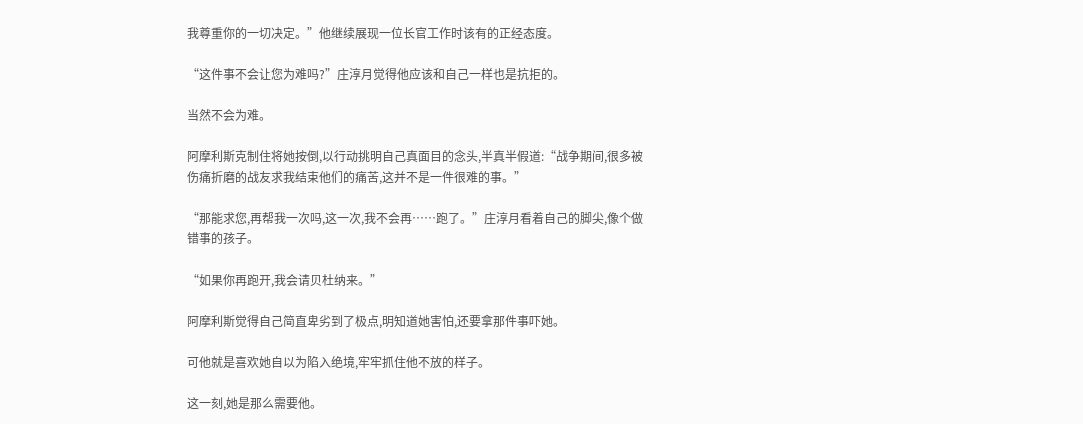我尊重你的一切决定。”他继续展现一位长官工作时该有的正经态度。

“这件事不会让您为难吗?”庄淳月觉得他应该和自己一样也是抗拒的。

当然不会为难。

阿摩利斯克制住将她按倒,以行动挑明自己真面目的念头,半真半假道:“战争期间,很多被伤痛折磨的战友求我结束他们的痛苦,这并不是一件很难的事。”

“那能求您,再帮我一次吗,这一次,我不会再……跑了。”庄淳月看着自己的脚尖,像个做错事的孩子。

“如果你再跑开,我会请贝杜纳来。”

阿摩利斯觉得自己简直卑劣到了极点,明知道她害怕,还要拿那件事吓她。

可他就是喜欢她自以为陷入绝境,牢牢抓住他不放的样子。

这一刻,她是那么需要他。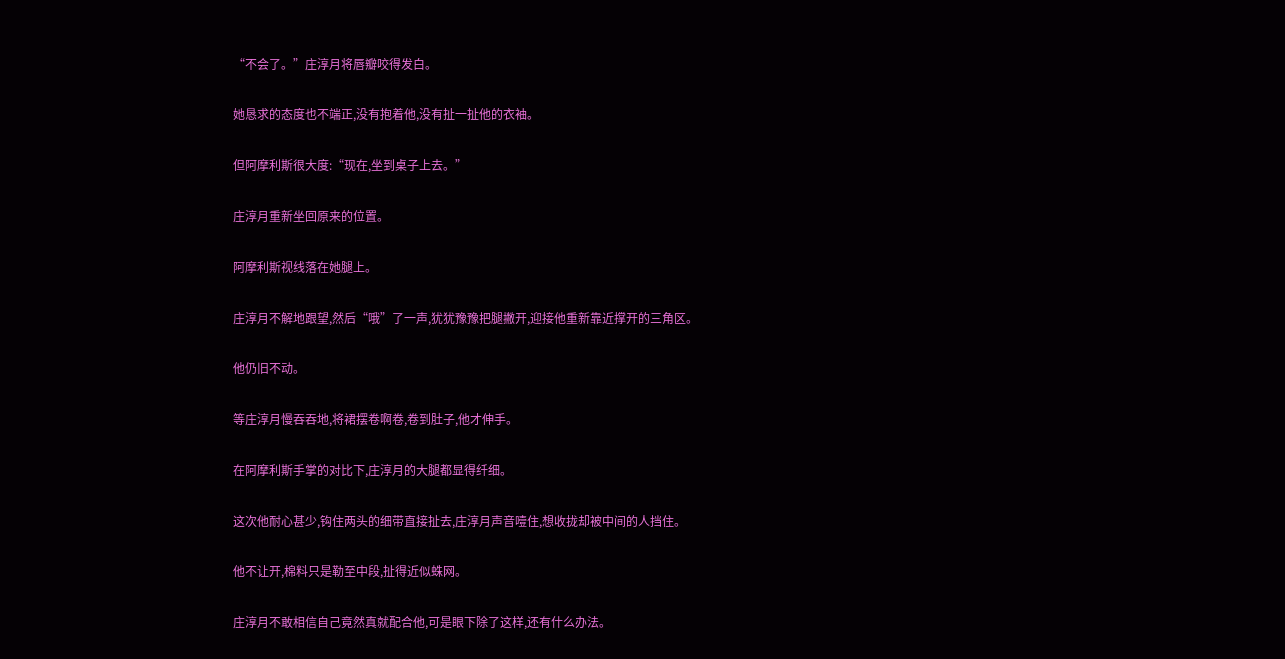“不会了。”庄淳月将唇瓣咬得发白。

她恳求的态度也不端正,没有抱着他,没有扯一扯他的衣袖。

但阿摩利斯很大度:“现在,坐到桌子上去。”

庄淳月重新坐回原来的位置。

阿摩利斯视线落在她腿上。

庄淳月不解地跟望,然后“哦”了一声,犹犹豫豫把腿撇开,迎接他重新靠近撑开的三角区。

他仍旧不动。

等庄淳月慢吞吞地,将裙摆卷啊卷,卷到肚子,他才伸手。

在阿摩利斯手掌的对比下,庄淳月的大腿都显得纤细。

这次他耐心甚少,钩住两头的细带直接扯去,庄淳月声音噎住,想收拢却被中间的人挡住。

他不让开,棉料只是勒至中段,扯得近似蛛网。

庄淳月不敢相信自己竟然真就配合他,可是眼下除了这样,还有什么办法。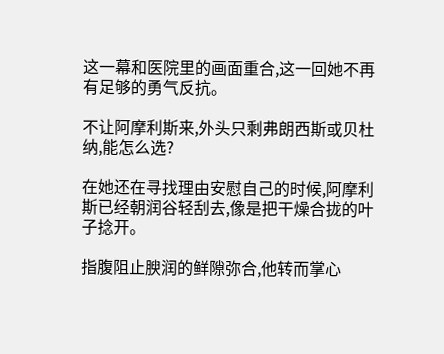这一幕和医院里的画面重合,这一回她不再有足够的勇气反抗。

不让阿摩利斯来,外头只剩弗朗西斯或贝杜纳,能怎么选?

在她还在寻找理由安慰自己的时候,阿摩利斯已经朝润谷轻刮去,像是把干燥合拢的叶子捻开。

指腹阻止腴润的鲜隙弥合,他转而掌心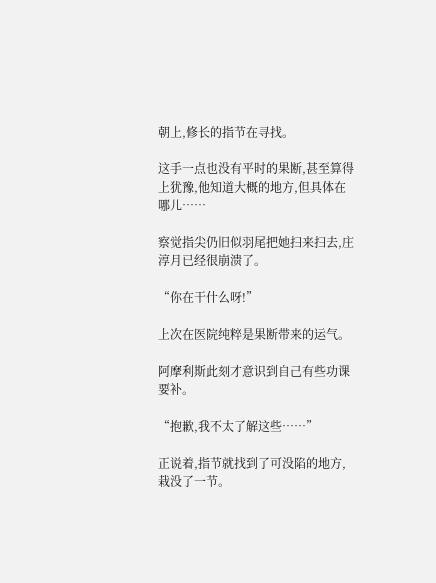朝上,修长的指节在寻找。

这手一点也没有平时的果断,甚至算得上犹豫,他知道大概的地方,但具体在哪儿……

察觉指尖仍旧似羽尾把她扫来扫去,庄淳月已经很崩溃了。

“你在干什么呀!”

上次在医院纯粹是果断带来的运气。

阿摩利斯此刻才意识到自己有些功课要补。

“抱歉,我不太了解这些……”

正说着,指节就找到了可没陷的地方,栽没了一节。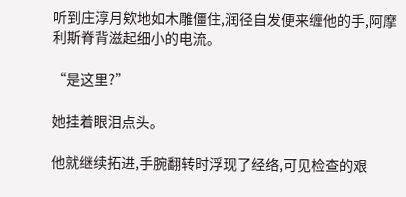听到庄淳月欸地如木雕僵住,润径自发便来缠他的手,阿摩利斯脊背滋起细小的电流。

“是这里?”

她挂着眼泪点头。

他就继续拓进,手腕翻转时浮现了经络,可见检查的艰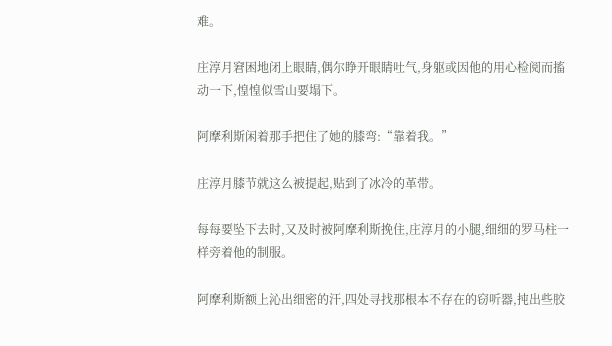难。

庄淳月窘困地闭上眼睛,偶尔睁开眼睛吐气,身躯或因他的用心检阅而搐动一下,惶惶似雪山要塌下。

阿摩利斯闲着那手把住了她的膝弯:“靠着我。”

庄淳月膝节就这么被提起,贴到了冰冷的革带。

每每要坠下去时,又及时被阿摩利斯挽住,庄淳月的小腿,细细的罗马柱一样旁着他的制服。

阿摩利斯额上沁出细密的汗,四处寻找那根本不存在的窃听器,扽出些胶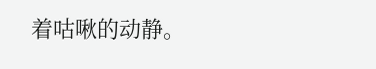着咕啾的动静。